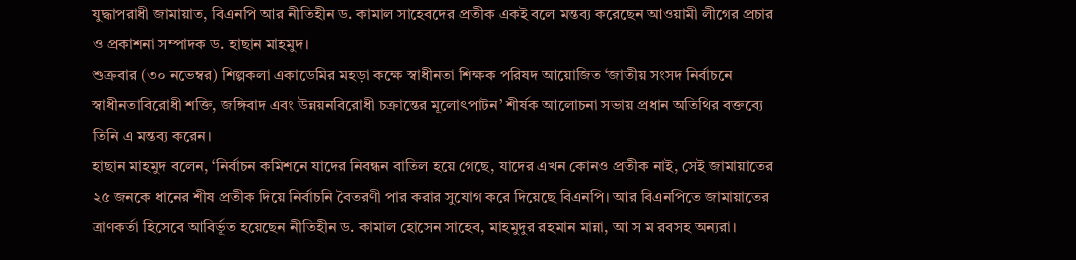যুদ্ধাপরাধী জামায়াত, বিএনপি আর নীতিহীন ড. কামাল সাহেবদের প্রতীক একই বলে মন্তব্য করেছেন আওয়ামী লীগের প্রচার ও প্রকাশনা সম্পাদক ড. হাছান মাহমুদ।
শুক্রবার (৩০ নভেম্বর) শিল্পকলা একাডেমির মহড়া কক্ষে স্বাধীনতা শিক্ষক পরিষদ আয়োজিত ‘জাতীয় সংসদ নির্বাচনে স্বাধীনতাবিরোধী শক্তি, জঙ্গিবাদ এবং উন্নয়নবিরোধী চক্রান্তের মূলোৎপাটন’ শীর্ষক আলোচনা সভায় প্রধান অতিথির বক্তব্যে তিনি এ মন্তব্য করেন।
হাছান মাহমুদ বলেন, ‘নির্বাচন কমিশনে যাদের নিবন্ধন বাতিল হয়ে গেছে, যাদের এখন কোনও প্রতীক নাই, সেই জামায়াতের ২৫ জনকে ধানের শীষ প্রতীক দিয়ে নির্বাচনি বৈতরণী পার করার সুযোগ করে দিয়েছে বিএনপি। আর বিএনপিতে জামায়াতের ত্রাণকর্তা হিসেবে আবির্ভূত হয়েছেন নীতিহীন ড. কামাল হোসেন সাহেব, মাহমুদুর রহমান মান্না, আ স ম রবসহ অন্যরা।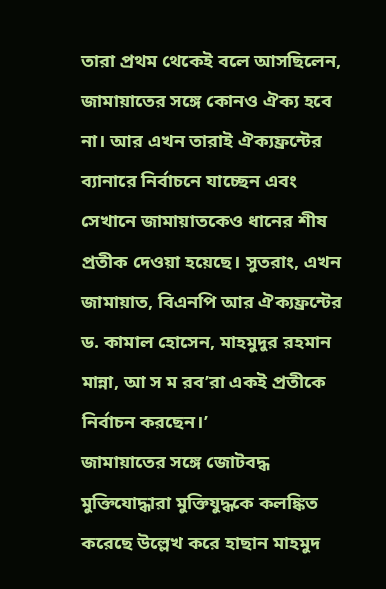তারা প্রথম থেকেই বলে আসছিলেন, জামায়াতের সঙ্গে কোনও ঐক্য হবে না। আর এখন তারাই ঐক্যফ্রন্টের ব্যানারে নির্বাচনে যাচ্ছেন এবং সেখানে জামায়াতকেও ধানের শীষ প্রতীক দেওয়া হয়েছে। সুতরাং, এখন জামায়াত, বিএনপি আর ঐক্যফ্রন্টের ড. কামাল হোসেন, মাহমুদুর রহমান মান্না, আ স ম রব’রা একই প্রতীকে নির্বাচন করছেন।’
জামায়াতের সঙ্গে জোটবদ্ধ মুক্তিযোদ্ধারা মুক্তিযুদ্ধকে কলঙ্কিত করেছে উল্লেখ করে হাছান মাহমুদ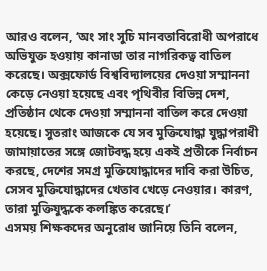আরও বলেন, ‘অং সাং সুচি মানবতাবিরোধী অপরাধে অভিযুক্ত হওয়ায় কানাডা তার নাগরিকত্ব বাতিল করেছে। অক্সফোর্ড বিশ্ববিদ্যালয়ের দেওয়া সম্মাননা কেড়ে নেওয়া হয়েছে এবং পৃথিবীর বিভিন্ন দেশ, প্রতিষ্ঠান থেকে দেওয়া সম্মাননা বাতিল করে দেওয়া হয়েছে। সুতরাং আজকে যে সব মুক্তিযোদ্ধা যুদ্ধাপরাধী জামায়াতের সঙ্গে জোটবদ্ধ হয়ে একই প্রতীকে নির্বাচন করছে, দেশের সমগ্র মুক্তিযোদ্ধাদের দাবি করা উচিত, সেসব মুক্তিযোদ্ধাদের খেতাব খেড়ে নেওয়ার। কারণ, তারা মুক্তিযুদ্ধকে কলঙ্কিত করেছে।’
এসময় শিক্ষকদের অনুরোধ জানিয়ে তিনি বলেন,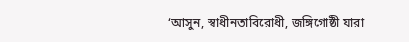‘আসুন, স্বাধীনতাবিরোধী, জঙ্গিগোষ্ঠী যারা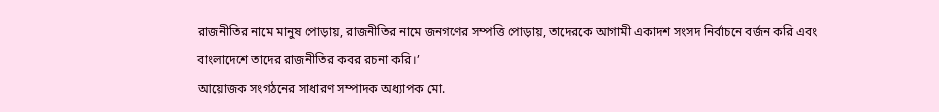রাজনীতির নামে মানুষ পোড়ায়, রাজনীতির নামে জনগণের সম্পত্তি পোড়ায়, তাদেরকে আগামী একাদশ সংসদ নির্বাচনে বর্জন করি এবং বাংলাদেশে তাদের রাজনীতির কবর রচনা করি।’
আয়োজক সংগঠনের সাধারণ সম্পাদক অধ্যাপক মো.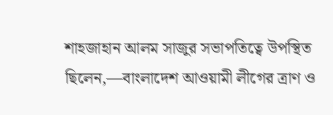শাহজাহান আলম সাজুর সভাপতিত্বে উপস্থিত ছিলেন,—বাংলাদেশ আওয়ামী লীগের ত্রাণ ও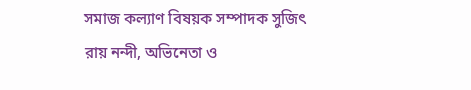সমাজ কল্যাণ বিষয়ক সম্পাদক সুজিৎ রায় নন্দী, অভিনেতা ও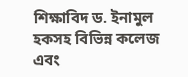শিক্ষাবিদ ড. ইনামুল হকসহ বিভিন্ন কলেজ এবং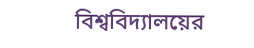বিশ্ববিদ্যালয়ের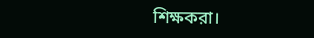শিক্ষকরা।